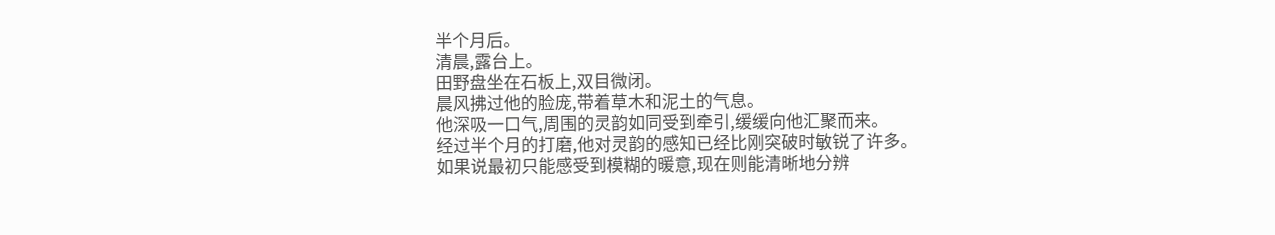半个月后。
清晨,露台上。
田野盘坐在石板上,双目微闭。
晨风拂过他的脸庞,带着草木和泥土的气息。
他深吸一口气,周围的灵韵如同受到牵引,缓缓向他汇聚而来。
经过半个月的打磨,他对灵韵的感知已经比刚突破时敏锐了许多。
如果说最初只能感受到模糊的暖意,现在则能清晰地分辨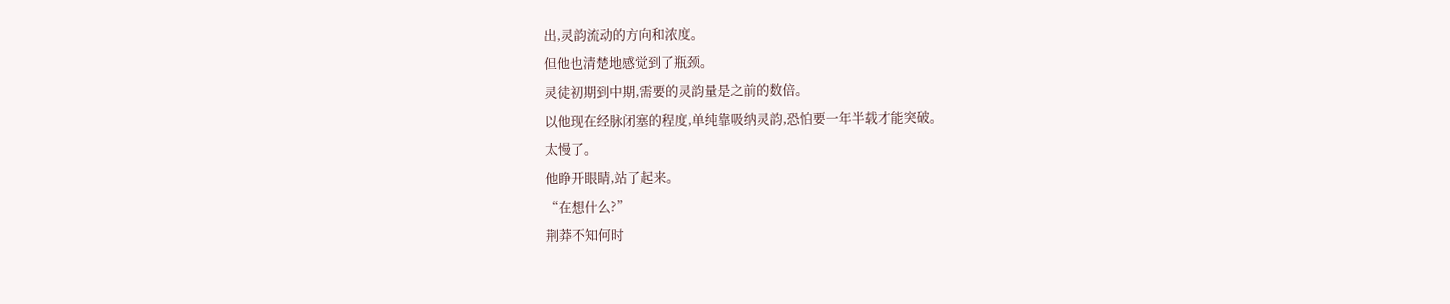出,灵韵流动的方向和浓度。
但他也清楚地感觉到了瓶颈。
灵徒初期到中期,需要的灵韵量是之前的数倍。
以他现在经脉闭塞的程度,单纯靠吸纳灵韵,恐怕要一年半载才能突破。
太慢了。
他睁开眼睛,站了起来。
“在想什么?”
荆莽不知何时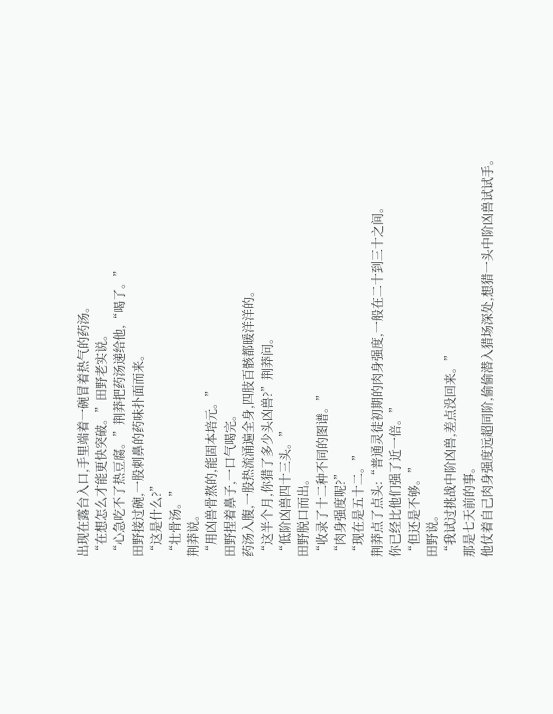出现在露台入口,手里端着一碗冒着热气的药汤。
“在想怎么才能更快突破。”田野老实说。
“心急吃不了热豆腐。”荆莽把药汤递给他,“喝了。”
田野接过碗,一股刺鼻的药味扑面而来。
“这是什么?”
“壮骨汤。”
荆莽说。
“用凶兽骨熬的,能固本培元。”
田野捏着鼻子,一口气喝完。
药汤入腹,一股热流涌遍全身,四肢百骸都暖洋洋的。
“这半个月,你猎了多少头凶兽?”荆莽问。
“低阶凶兽四十三头。”
田野脱口而出。
“收录了十二种不同的图谱。”
“肉身强度呢?”
“现在是五十二。”
荆莽点了点头:“普通灵徒初期的肉身强度,一般在二十到三十之间。
你已经比他们强了近一倍。”
“但还是不够。”
田野说。
“我试过挑战中阶凶兽,差点没回来。”
那是七天前的事。
他仗着自己肉身强度远超同阶,偷偷潜入猎场深处,想猎一头中阶凶兽试试手。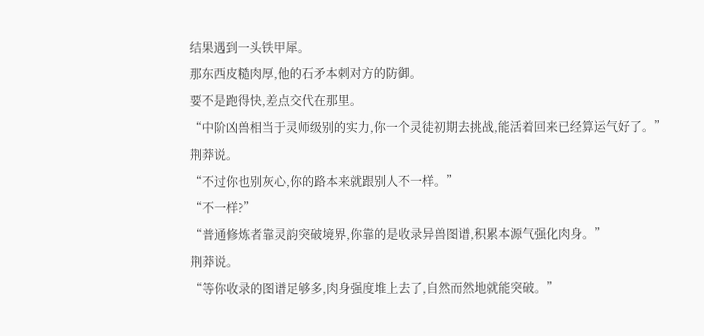结果遇到一头铁甲犀。
那东西皮糙肉厚,他的石矛本刺对方的防御。
要不是跑得快,差点交代在那里。
“中阶凶兽相当于灵师级别的实力,你一个灵徒初期去挑战,能活着回来已经算运气好了。”
荆莽说。
“不过你也别灰心,你的路本来就跟别人不一样。”
“不一样?”
“普通修炼者靠灵韵突破境界,你靠的是收录异兽图谱,积累本源气强化肉身。”
荆莽说。
“等你收录的图谱足够多,肉身强度堆上去了,自然而然地就能突破。”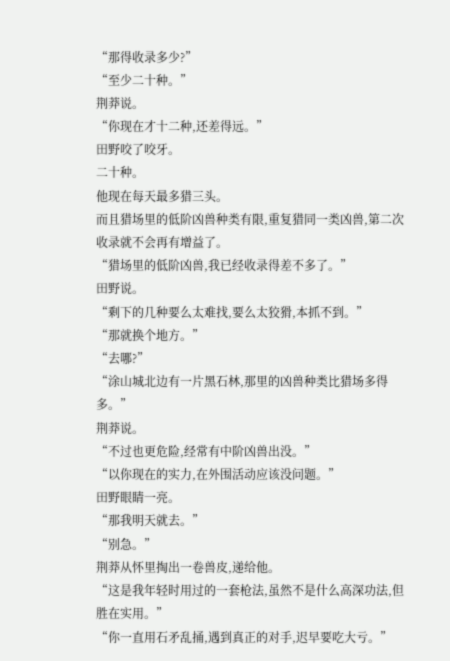“那得收录多少?”
“至少二十种。”
荆莽说。
“你现在才十二种,还差得远。”
田野咬了咬牙。
二十种。
他现在每天最多猎三头。
而且猎场里的低阶凶兽种类有限,重复猎同一类凶兽,第二次收录就不会再有增益了。
“猎场里的低阶凶兽,我已经收录得差不多了。”
田野说。
“剩下的几种要么太难找,要么太狡猾,本抓不到。”
“那就换个地方。”
“去哪?”
“涂山城北边有一片黑石林,那里的凶兽种类比猎场多得多。”
荆莽说。
“不过也更危险,经常有中阶凶兽出没。”
“以你现在的实力,在外围活动应该没问题。”
田野眼睛一亮。
“那我明天就去。”
“别急。”
荆莽从怀里掏出一卷兽皮,递给他。
“这是我年轻时用过的一套枪法,虽然不是什么高深功法,但胜在实用。”
“你一直用石矛乱捅,遇到真正的对手,迟早要吃大亏。”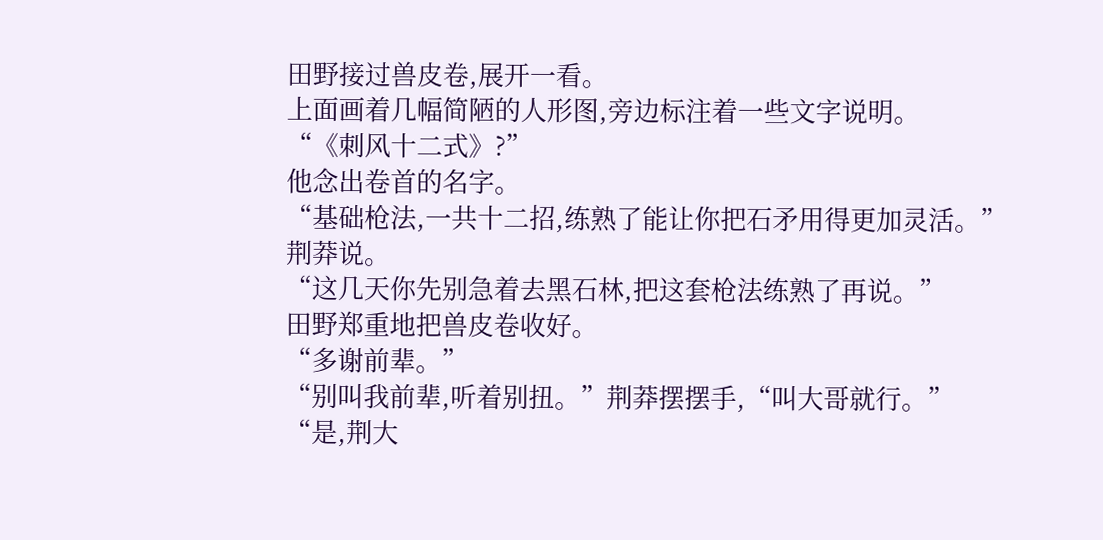田野接过兽皮卷,展开一看。
上面画着几幅简陋的人形图,旁边标注着一些文字说明。
“《刺风十二式》?”
他念出卷首的名字。
“基础枪法,一共十二招,练熟了能让你把石矛用得更加灵活。”
荆莽说。
“这几天你先别急着去黑石林,把这套枪法练熟了再说。”
田野郑重地把兽皮卷收好。
“多谢前辈。”
“别叫我前辈,听着别扭。”荆莽摆摆手,“叫大哥就行。”
“是,荆大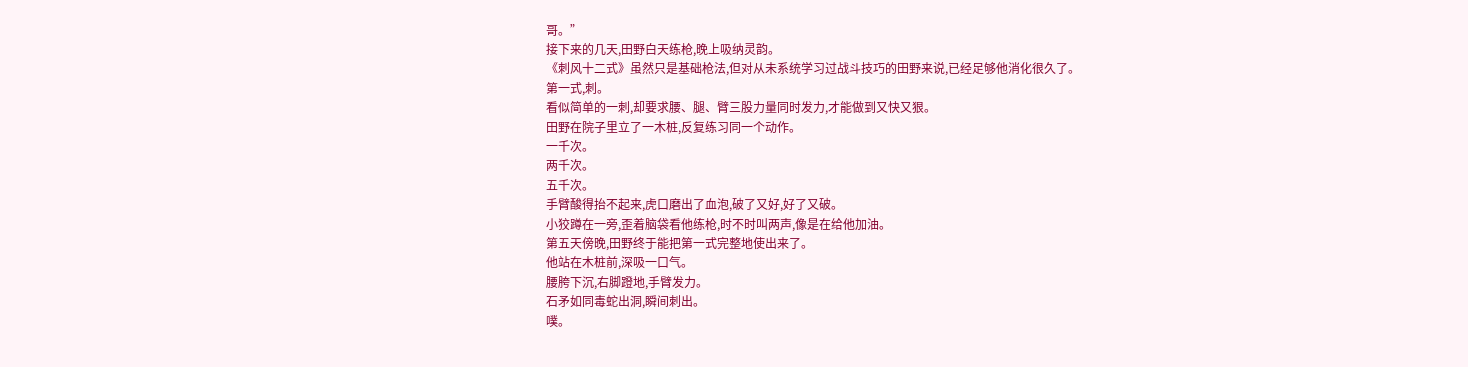哥。”
接下来的几天,田野白天练枪,晚上吸纳灵韵。
《刺风十二式》虽然只是基础枪法,但对从未系统学习过战斗技巧的田野来说,已经足够他消化很久了。
第一式,刺。
看似简单的一刺,却要求腰、腿、臂三股力量同时发力,才能做到又快又狠。
田野在院子里立了一木桩,反复练习同一个动作。
一千次。
两千次。
五千次。
手臂酸得抬不起来,虎口磨出了血泡,破了又好,好了又破。
小狡蹲在一旁,歪着脑袋看他练枪,时不时叫两声,像是在给他加油。
第五天傍晚,田野终于能把第一式完整地使出来了。
他站在木桩前,深吸一口气。
腰胯下沉,右脚蹬地,手臂发力。
石矛如同毒蛇出洞,瞬间刺出。
噗。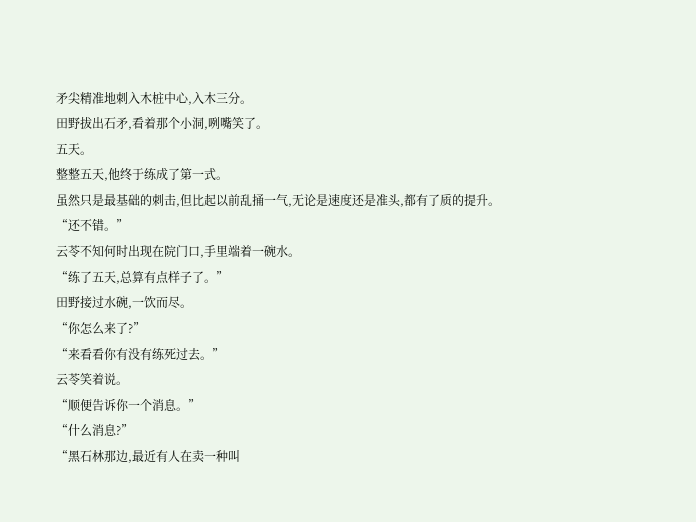矛尖精准地刺入木桩中心,入木三分。
田野拔出石矛,看着那个小洞,咧嘴笑了。
五天。
整整五天,他终于练成了第一式。
虽然只是最基础的刺击,但比起以前乱捅一气,无论是速度还是准头,都有了质的提升。
“还不错。”
云苓不知何时出现在院门口,手里端着一碗水。
“练了五天,总算有点样子了。”
田野接过水碗,一饮而尽。
“你怎么来了?”
“来看看你有没有练死过去。”
云苓笑着说。
“顺便告诉你一个消息。”
“什么消息?”
“黑石林那边,最近有人在卖一种叫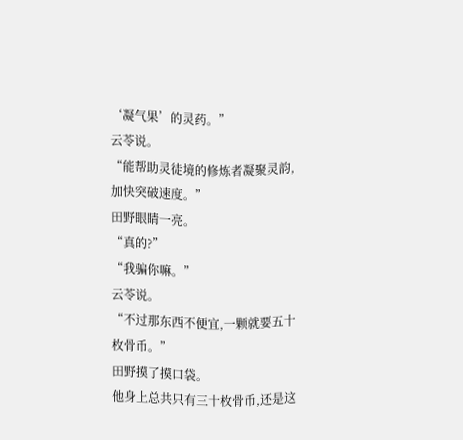‘凝气果’的灵药。”
云苓说。
“能帮助灵徒境的修炼者凝聚灵韵,加快突破速度。”
田野眼睛一亮。
“真的?”
“我骗你嘛。”
云苓说。
“不过那东西不便宜,一颗就要五十枚骨币。”
田野摸了摸口袋。
他身上总共只有三十枚骨币,还是这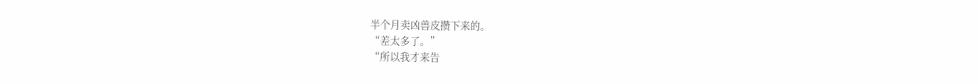半个月卖凶兽皮攒下来的。
“差太多了。”
“所以我才来告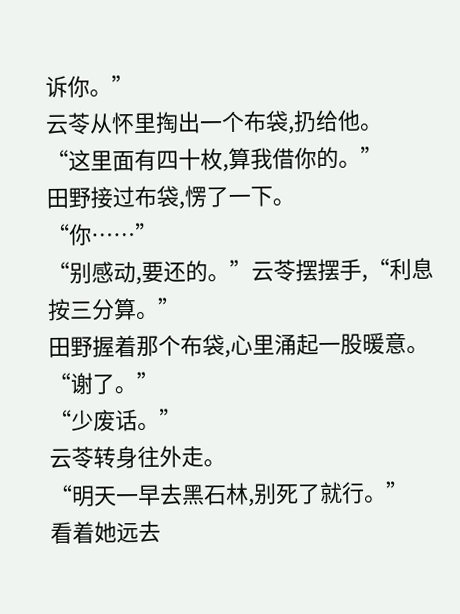诉你。”
云苓从怀里掏出一个布袋,扔给他。
“这里面有四十枚,算我借你的。”
田野接过布袋,愣了一下。
“你……”
“别感动,要还的。”云苓摆摆手,“利息按三分算。”
田野握着那个布袋,心里涌起一股暖意。
“谢了。”
“少废话。”
云苓转身往外走。
“明天一早去黑石林,别死了就行。”
看着她远去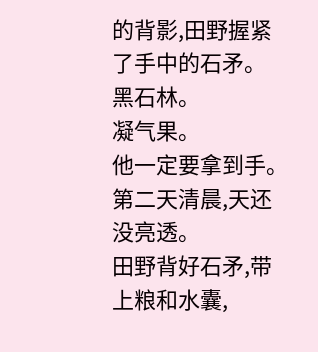的背影,田野握紧了手中的石矛。
黑石林。
凝气果。
他一定要拿到手。
第二天清晨,天还没亮透。
田野背好石矛,带上粮和水囊,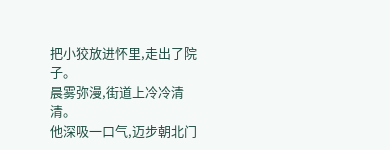把小狡放进怀里,走出了院子。
晨雾弥漫,街道上冷冷清清。
他深吸一口气,迈步朝北门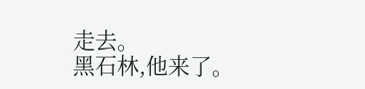走去。
黑石林,他来了。